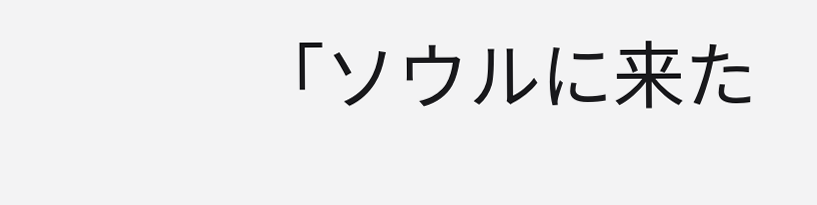「ソウルに来た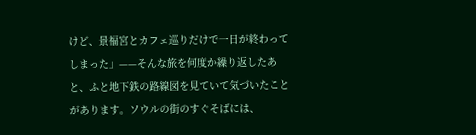けど、景福宮とカフェ巡りだけで一日が終わってしまった」——そんな旅を何度か繰り返したあと、ふと地下鉄の路線図を見ていて気づいたことがあります。ソウルの街のすぐそばには、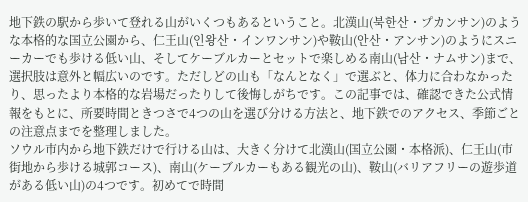地下鉄の駅から歩いて登れる山がいくつもあるということ。北漢山(북한산・プカンサン)のような本格的な国立公園から、仁王山(인왕산・インワンサン)や鞍山(안산・アンサン)のようにスニーカーでも歩ける低い山、そしてケーブルカーとセットで楽しめる南山(남산・ナムサン)まで、選択肢は意外と幅広いのです。ただしどの山も「なんとなく」で選ぶと、体力に合わなかったり、思ったより本格的な岩場だったりして後悔しがちです。この記事では、確認できた公式情報をもとに、所要時間ときつさで4つの山を選び分ける方法と、地下鉄でのアクセス、季節ごとの注意点までを整理しました。
ソウル市内から地下鉄だけで行ける山は、大きく分けて北漢山(国立公園・本格派)、仁王山(市街地から歩ける城郭コース)、南山(ケーブルカーもある観光の山)、鞍山(バリアフリーの遊歩道がある低い山)の4つです。初めてで時間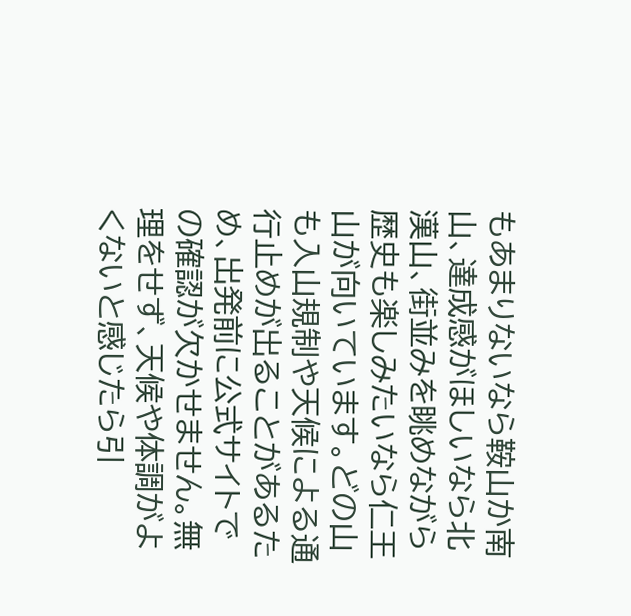もあまりないなら鞍山か南山、達成感がほしいなら北漢山、街並みを眺めながら歴史も楽しみたいなら仁王山が向いています。どの山も入山規制や天候による通行止めが出ることがあるため、出発前に公式サイトでの確認が欠かせません。無理をせず、天候や体調がよくないと感じたら引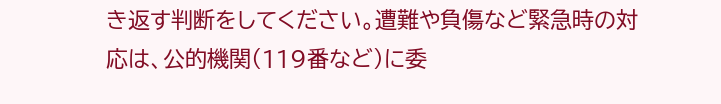き返す判断をしてください。遭難や負傷など緊急時の対応は、公的機関(119番など)に委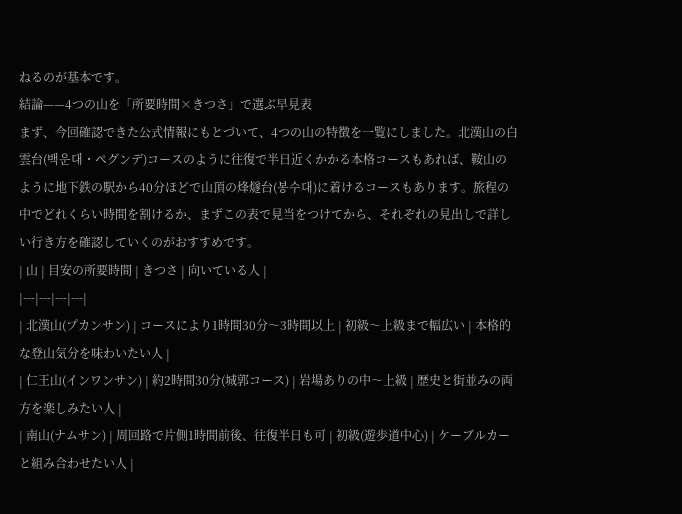ねるのが基本です。
結論——4つの山を「所要時間×きつさ」で選ぶ早見表
まず、今回確認できた公式情報にもとづいて、4つの山の特徴を一覧にしました。北漢山の白雲台(백운대・ペグンデ)コースのように往復で半日近くかかる本格コースもあれば、鞍山のように地下鉄の駅から40分ほどで山頂の烽燧台(봉수대)に着けるコースもあります。旅程の中でどれくらい時間を割けるか、まずこの表で見当をつけてから、それぞれの見出しで詳しい行き方を確認していくのがおすすめです。
| 山 | 目安の所要時間 | きつさ | 向いている人 |
|---|---|---|---|
| 北漢山(プカンサン) | コースにより1時間30分〜3時間以上 | 初級〜上級まで幅広い | 本格的な登山気分を味わいたい人 |
| 仁王山(インワンサン) | 約2時間30分(城郭コース) | 岩場ありの中〜上級 | 歴史と街並みの両方を楽しみたい人 |
| 南山(ナムサン) | 周回路で片側1時間前後、往復半日も可 | 初級(遊歩道中心) | ケーブルカーと組み合わせたい人 |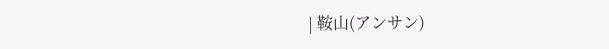| 鞍山(アンサン)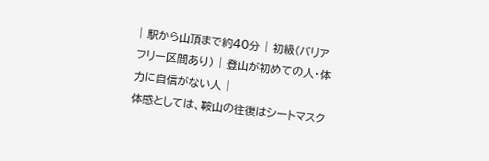| 駅から山頂まで約40分 | 初級(バリアフリー区間あり) | 登山が初めての人・体力に自信がない人 |
体感としては、鞍山の往復はシートマスク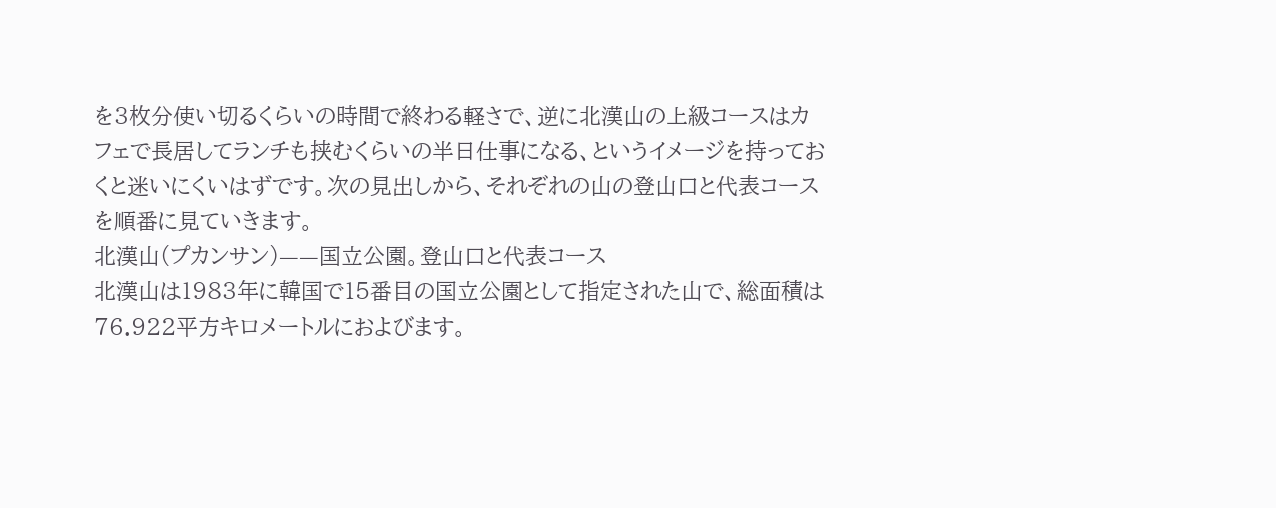を3枚分使い切るくらいの時間で終わる軽さで、逆に北漢山の上級コースはカフェで長居してランチも挟むくらいの半日仕事になる、というイメージを持っておくと迷いにくいはずです。次の見出しから、それぞれの山の登山口と代表コースを順番に見ていきます。
北漢山(プカンサン)——国立公園。登山口と代表コース
北漢山は1983年に韓国で15番目の国立公園として指定された山で、総面積は76.922平方キロメートルにおよびます。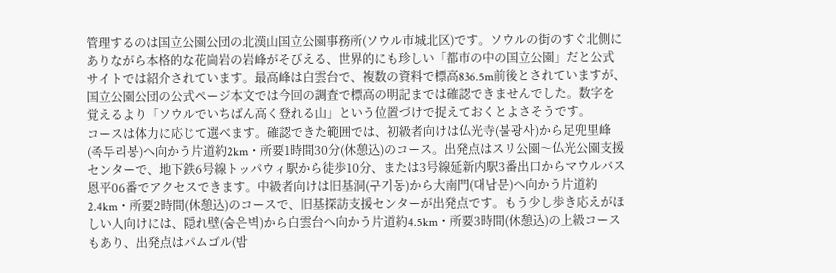管理するのは国立公園公団の北漢山国立公園事務所(ソウル市城北区)です。ソウルの街のすぐ北側にありながら本格的な花崗岩の岩峰がそびえる、世界的にも珍しい「都市の中の国立公園」だと公式サイトでは紹介されています。最高峰は白雲台で、複数の資料で標高836.5m前後とされていますが、国立公園公団の公式ページ本文では今回の調査で標高の明記までは確認できませんでした。数字を覚えるより「ソウルでいちばん高く登れる山」という位置づけで捉えておくとよさそうです。
コースは体力に応じて選べます。確認できた範囲では、初級者向けは仏光寺(불광사)から足兜里峰(족두리봉)へ向かう片道約2km・所要1時間30分(休憩込)のコース。出発点はスリ公園〜仏光公園支援センターで、地下鉄6号線トッパウィ駅から徒歩10分、または3号線延新内駅3番出口からマウルバス恩平06番でアクセスできます。中級者向けは旧基洞(구기동)から大南門(대남문)へ向かう片道約2.4km・所要2時間(休憩込)のコースで、旧基探訪支援センターが出発点です。もう少し歩き応えがほしい人向けには、隠れ壁(숨은벽)から白雲台へ向かう片道約4.5km・所要3時間(休憩込)の上級コースもあり、出発点はパムゴル(밤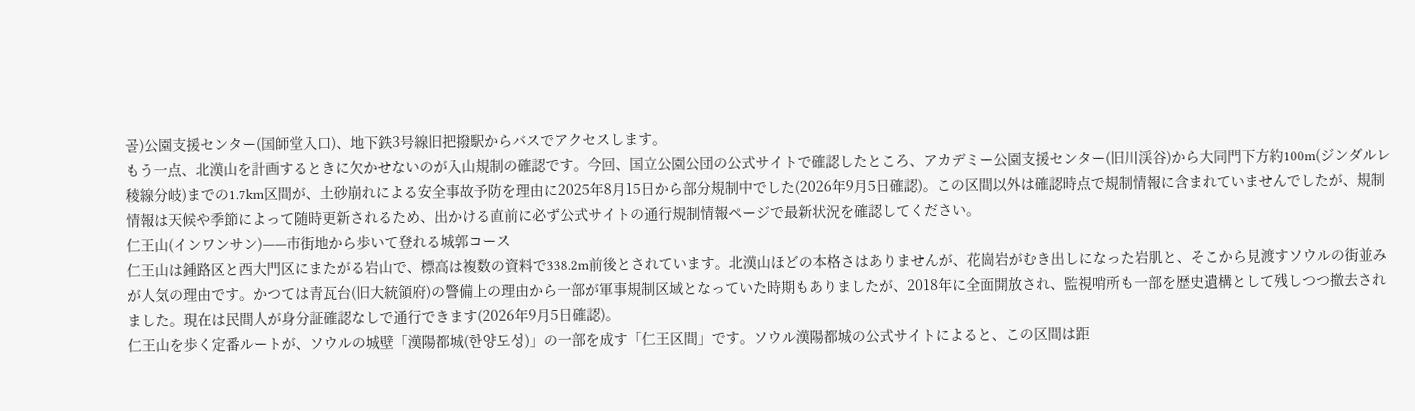골)公園支援センター(国師堂入口)、地下鉄3号線旧把撥駅からバスでアクセスします。
もう一点、北漢山を計画するときに欠かせないのが入山規制の確認です。今回、国立公園公団の公式サイトで確認したところ、アカデミー公園支援センター(旧川渓谷)から大同門下方約100m(ジンダルレ稜線分岐)までの1.7km区間が、土砂崩れによる安全事故予防を理由に2025年8月15日から部分規制中でした(2026年9月5日確認)。この区間以外は確認時点で規制情報に含まれていませんでしたが、規制情報は天候や季節によって随時更新されるため、出かける直前に必ず公式サイトの通行規制情報ページで最新状況を確認してください。
仁王山(インワンサン)——市街地から歩いて登れる城郭コース
仁王山は鍾路区と西大門区にまたがる岩山で、標高は複数の資料で338.2m前後とされています。北漢山ほどの本格さはありませんが、花崗岩がむき出しになった岩肌と、そこから見渡すソウルの街並みが人気の理由です。かつては青瓦台(旧大統領府)の警備上の理由から一部が軍事規制区域となっていた時期もありましたが、2018年に全面開放され、監視哨所も一部を歴史遺構として残しつつ撤去されました。現在は民間人が身分証確認なしで通行できます(2026年9月5日確認)。
仁王山を歩く定番ルートが、ソウルの城壁「漢陽都城(한양도성)」の一部を成す「仁王区間」です。ソウル漢陽都城の公式サイトによると、この区間は距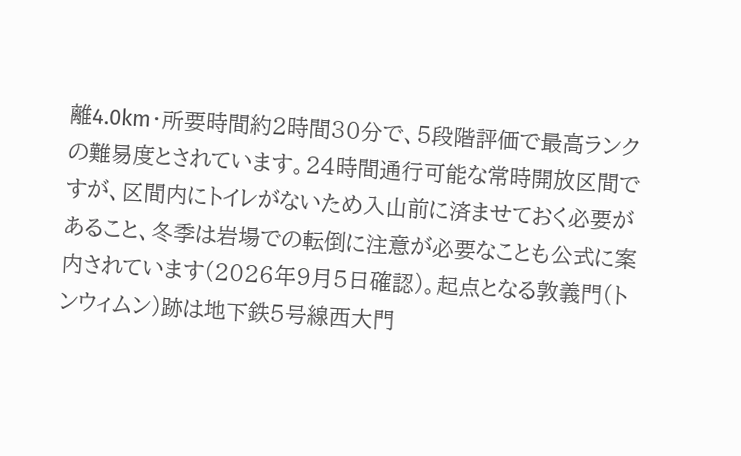離4.0km・所要時間約2時間30分で、5段階評価で最高ランクの難易度とされています。24時間通行可能な常時開放区間ですが、区間内にトイレがないため入山前に済ませておく必要があること、冬季は岩場での転倒に注意が必要なことも公式に案内されています(2026年9月5日確認)。起点となる敦義門(トンウィムン)跡は地下鉄5号線西大門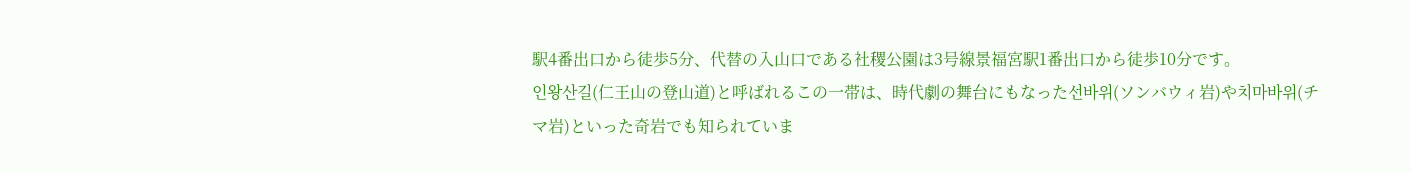駅4番出口から徒歩5分、代替の入山口である社稷公園は3号線景福宮駅1番出口から徒歩10分です。
인왕산길(仁王山の登山道)と呼ばれるこの一帯は、時代劇の舞台にもなった선바위(ソンバウィ岩)や치마바위(チマ岩)といった奇岩でも知られていま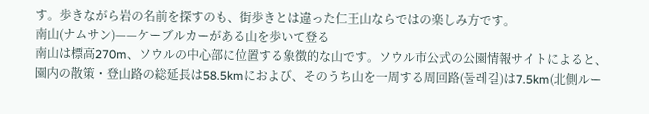す。歩きながら岩の名前を探すのも、街歩きとは違った仁王山ならではの楽しみ方です。
南山(ナムサン)——ケーブルカーがある山を歩いて登る
南山は標高270m、ソウルの中心部に位置する象徴的な山です。ソウル市公式の公園情報サイトによると、園内の散策・登山路の総延長は58.5kmにおよび、そのうち山を一周する周回路(둘레길)は7.5km(北側ルー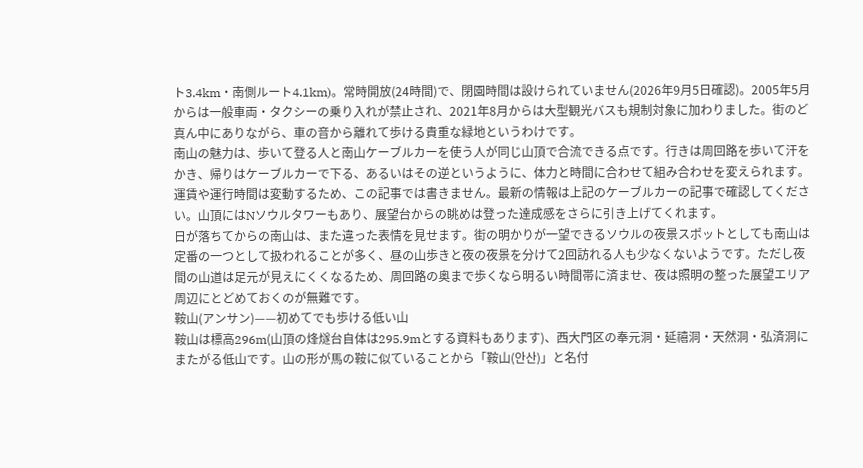ト3.4km・南側ルート4.1km)。常時開放(24時間)で、閉園時間は設けられていません(2026年9月5日確認)。2005年5月からは一般車両・タクシーの乗り入れが禁止され、2021年8月からは大型観光バスも規制対象に加わりました。街のど真ん中にありながら、車の音から離れて歩ける貴重な緑地というわけです。
南山の魅力は、歩いて登る人と南山ケーブルカーを使う人が同じ山頂で合流できる点です。行きは周回路を歩いて汗をかき、帰りはケーブルカーで下る、あるいはその逆というように、体力と時間に合わせて組み合わせを変えられます。運賃や運行時間は変動するため、この記事では書きません。最新の情報は上記のケーブルカーの記事で確認してください。山頂にはNソウルタワーもあり、展望台からの眺めは登った達成感をさらに引き上げてくれます。
日が落ちてからの南山は、また違った表情を見せます。街の明かりが一望できるソウルの夜景スポットとしても南山は定番の一つとして扱われることが多く、昼の山歩きと夜の夜景を分けて2回訪れる人も少なくないようです。ただし夜間の山道は足元が見えにくくなるため、周回路の奥まで歩くなら明るい時間帯に済ませ、夜は照明の整った展望エリア周辺にとどめておくのが無難です。
鞍山(アンサン)——初めてでも歩ける低い山
鞍山は標高296m(山頂の烽燧台自体は295.9mとする資料もあります)、西大門区の奉元洞・延禧洞・天然洞・弘済洞にまたがる低山です。山の形が馬の鞍に似ていることから「鞍山(안산)」と名付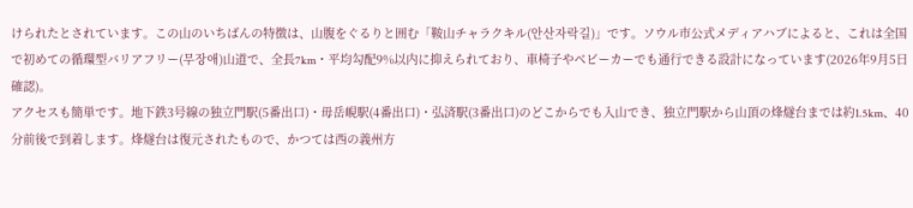けられたとされています。この山のいちばんの特徴は、山腹をぐるりと囲む「鞍山チャラクキル(안산자락길)」です。ソウル市公式メディアハブによると、これは全国で初めての循環型バリアフリー(무장애)山道で、全長7km・平均勾配9%以内に抑えられており、車椅子やベビーカーでも通行できる設計になっています(2026年9月5日確認)。
アクセスも簡単です。地下鉄3号線の独立門駅(5番出口)・毋岳峴駅(4番出口)・弘済駅(3番出口)のどこからでも入山でき、独立門駅から山頂の烽燧台までは約1.5km、40分前後で到着します。烽燧台は復元されたもので、かつては西の義州方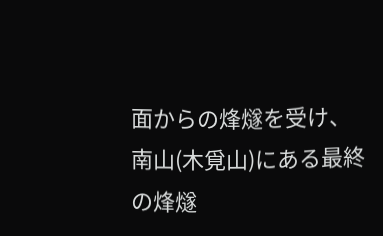面からの烽燧を受け、南山(木覓山)にある最終の烽燧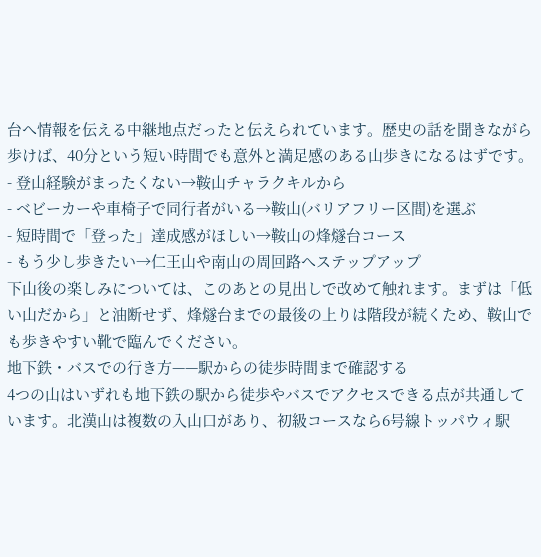台へ情報を伝える中継地点だったと伝えられています。歴史の話を聞きながら歩けば、40分という短い時間でも意外と満足感のある山歩きになるはずです。
- 登山経験がまったくない→鞍山チャラクキルから
- ベビーカーや車椅子で同行者がいる→鞍山(バリアフリー区間)を選ぶ
- 短時間で「登った」達成感がほしい→鞍山の烽燧台コース
- もう少し歩きたい→仁王山や南山の周回路へステップアップ
下山後の楽しみについては、このあとの見出しで改めて触れます。まずは「低い山だから」と油断せず、烽燧台までの最後の上りは階段が続くため、鞍山でも歩きやすい靴で臨んでください。
地下鉄・バスでの行き方——駅からの徒歩時間まで確認する
4つの山はいずれも地下鉄の駅から徒歩やバスでアクセスできる点が共通しています。北漢山は複数の入山口があり、初級コースなら6号線トッパウィ駅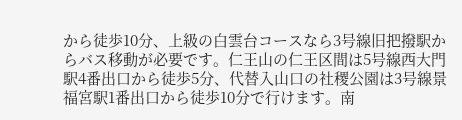から徒歩10分、上級の白雲台コースなら3号線旧把撥駅からバス移動が必要です。仁王山の仁王区間は5号線西大門駅4番出口から徒歩5分、代替入山口の社稷公園は3号線景福宮駅1番出口から徒歩10分で行けます。南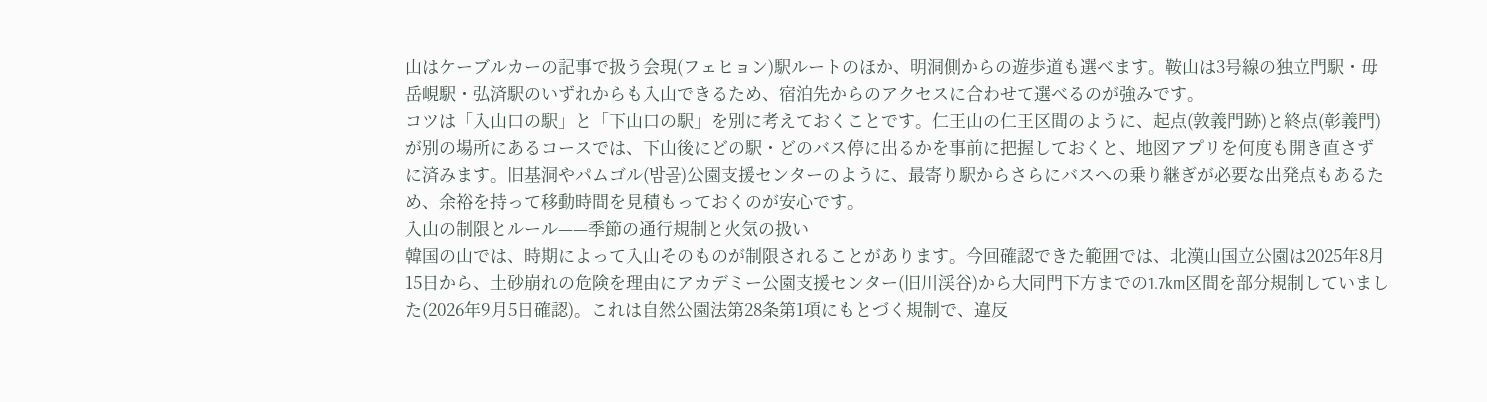山はケーブルカーの記事で扱う会現(フェヒョン)駅ルートのほか、明洞側からの遊歩道も選べます。鞍山は3号線の独立門駅・毋岳峴駅・弘済駅のいずれからも入山できるため、宿泊先からのアクセスに合わせて選べるのが強みです。
コツは「入山口の駅」と「下山口の駅」を別に考えておくことです。仁王山の仁王区間のように、起点(敦義門跡)と終点(彰義門)が別の場所にあるコースでは、下山後にどの駅・どのバス停に出るかを事前に把握しておくと、地図アプリを何度も開き直さずに済みます。旧基洞やパムゴル(밤골)公園支援センターのように、最寄り駅からさらにバスへの乗り継ぎが必要な出発点もあるため、余裕を持って移動時間を見積もっておくのが安心です。
入山の制限とルール——季節の通行規制と火気の扱い
韓国の山では、時期によって入山そのものが制限されることがあります。今回確認できた範囲では、北漢山国立公園は2025年8月15日から、土砂崩れの危険を理由にアカデミー公園支援センター(旧川渓谷)から大同門下方までの1.7km区間を部分規制していました(2026年9月5日確認)。これは自然公園法第28条第1項にもとづく規制で、違反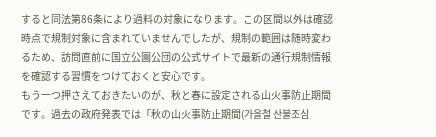すると同法第86条により過料の対象になります。この区間以外は確認時点で規制対象に含まれていませんでしたが、規制の範囲は随時変わるため、訪問直前に国立公園公団の公式サイトで最新の通行規制情報を確認する習慣をつけておくと安心です。
もう一つ押さえておきたいのが、秋と春に設定される山火事防止期間です。過去の政府発表では「秋の山火事防止期間(가을철 산불조심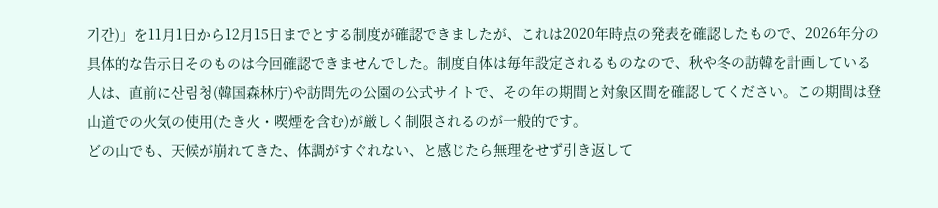기간)」を11月1日から12月15日までとする制度が確認できましたが、これは2020年時点の発表を確認したもので、2026年分の具体的な告示日そのものは今回確認できませんでした。制度自体は毎年設定されるものなので、秋や冬の訪韓を計画している人は、直前に산림청(韓国森林庁)や訪問先の公園の公式サイトで、その年の期間と対象区間を確認してください。この期間は登山道での火気の使用(たき火・喫煙を含む)が厳しく制限されるのが一般的です。
どの山でも、天候が崩れてきた、体調がすぐれない、と感じたら無理をせず引き返して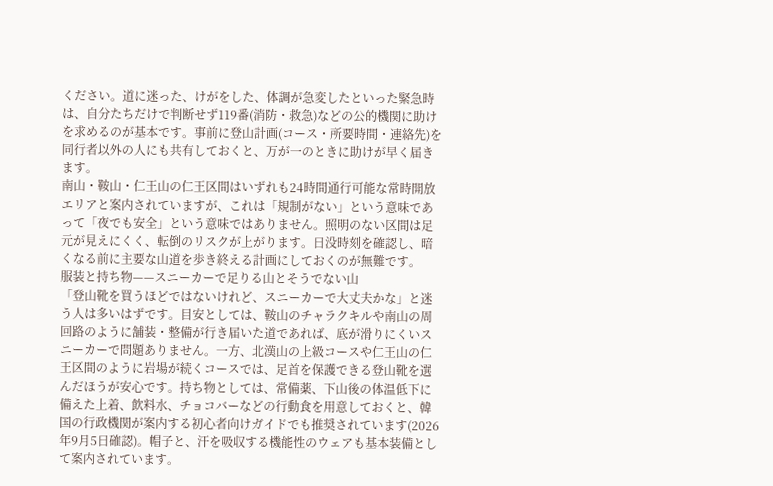ください。道に迷った、けがをした、体調が急変したといった緊急時は、自分たちだけで判断せず119番(消防・救急)などの公的機関に助けを求めるのが基本です。事前に登山計画(コース・所要時間・連絡先)を同行者以外の人にも共有しておくと、万が一のときに助けが早く届きます。
南山・鞍山・仁王山の仁王区間はいずれも24時間通行可能な常時開放エリアと案内されていますが、これは「規制がない」という意味であって「夜でも安全」という意味ではありません。照明のない区間は足元が見えにくく、転倒のリスクが上がります。日没時刻を確認し、暗くなる前に主要な山道を歩き終える計画にしておくのが無難です。
服装と持ち物——スニーカーで足りる山とそうでない山
「登山靴を買うほどではないけれど、スニーカーで大丈夫かな」と迷う人は多いはずです。目安としては、鞍山のチャラクキルや南山の周回路のように舗装・整備が行き届いた道であれば、底が滑りにくいスニーカーで問題ありません。一方、北漢山の上級コースや仁王山の仁王区間のように岩場が続くコースでは、足首を保護できる登山靴を選んだほうが安心です。持ち物としては、常備薬、下山後の体温低下に備えた上着、飲料水、チョコバーなどの行動食を用意しておくと、韓国の行政機関が案内する初心者向けガイドでも推奨されています(2026年9月5日確認)。帽子と、汗を吸収する機能性のウェアも基本装備として案内されています。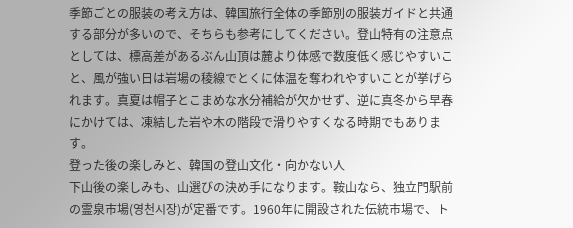季節ごとの服装の考え方は、韓国旅行全体の季節別の服装ガイドと共通する部分が多いので、そちらも参考にしてください。登山特有の注意点としては、標高差があるぶん山頂は麓より体感で数度低く感じやすいこと、風が強い日は岩場の稜線でとくに体温を奪われやすいことが挙げられます。真夏は帽子とこまめな水分補給が欠かせず、逆に真冬から早春にかけては、凍結した岩や木の階段で滑りやすくなる時期でもあります。
登った後の楽しみと、韓国の登山文化・向かない人
下山後の楽しみも、山選びの決め手になります。鞍山なら、独立門駅前の霊泉市場(영천시장)が定番です。1960年に開設された伝統市場で、ト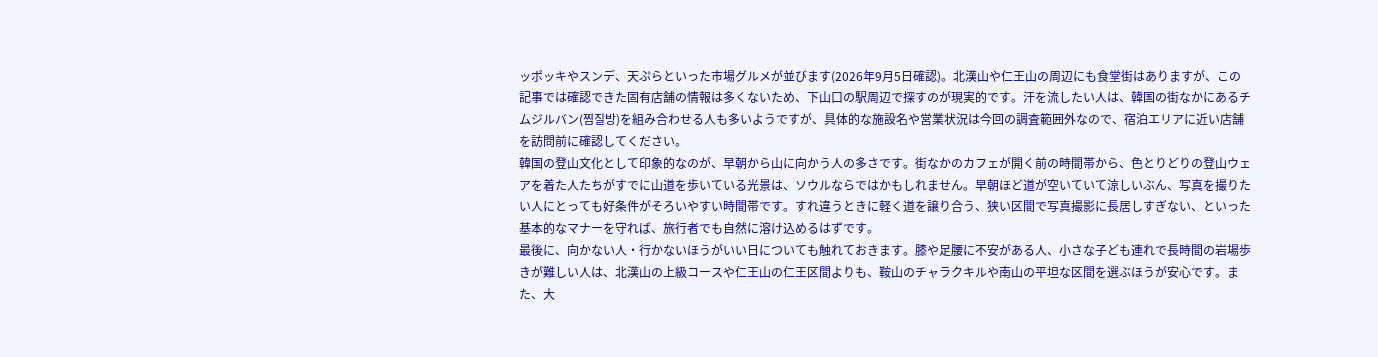ッポッキやスンデ、天ぷらといった市場グルメが並びます(2026年9月5日確認)。北漢山や仁王山の周辺にも食堂街はありますが、この記事では確認できた固有店舗の情報は多くないため、下山口の駅周辺で探すのが現実的です。汗を流したい人は、韓国の街なかにあるチムジルバン(찜질방)を組み合わせる人も多いようですが、具体的な施設名や営業状況は今回の調査範囲外なので、宿泊エリアに近い店舗を訪問前に確認してください。
韓国の登山文化として印象的なのが、早朝から山に向かう人の多さです。街なかのカフェが開く前の時間帯から、色とりどりの登山ウェアを着た人たちがすでに山道を歩いている光景は、ソウルならではかもしれません。早朝ほど道が空いていて涼しいぶん、写真を撮りたい人にとっても好条件がそろいやすい時間帯です。すれ違うときに軽く道を譲り合う、狭い区間で写真撮影に長居しすぎない、といった基本的なマナーを守れば、旅行者でも自然に溶け込めるはずです。
最後に、向かない人・行かないほうがいい日についても触れておきます。膝や足腰に不安がある人、小さな子ども連れで長時間の岩場歩きが難しい人は、北漢山の上級コースや仁王山の仁王区間よりも、鞍山のチャラクキルや南山の平坦な区間を選ぶほうが安心です。また、大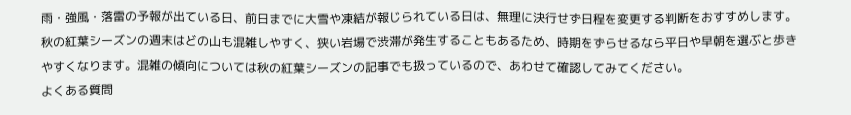雨・強風・落雷の予報が出ている日、前日までに大雪や凍結が報じられている日は、無理に決行せず日程を変更する判断をおすすめします。秋の紅葉シーズンの週末はどの山も混雑しやすく、狭い岩場で渋滞が発生することもあるため、時期をずらせるなら平日や早朝を選ぶと歩きやすくなります。混雑の傾向については秋の紅葉シーズンの記事でも扱っているので、あわせて確認してみてください。
よくある質問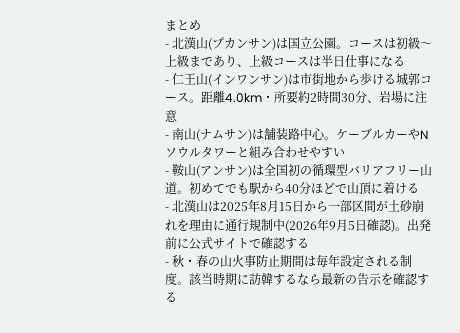まとめ
- 北漢山(プカンサン)は国立公園。コースは初級〜上級まであり、上級コースは半日仕事になる
- 仁王山(インワンサン)は市街地から歩ける城郭コース。距離4.0km・所要約2時間30分、岩場に注意
- 南山(ナムサン)は舗装路中心。ケーブルカーやNソウルタワーと組み合わせやすい
- 鞍山(アンサン)は全国初の循環型バリアフリー山道。初めてでも駅から40分ほどで山頂に着ける
- 北漢山は2025年8月15日から一部区間が土砂崩れを理由に通行規制中(2026年9月5日確認)。出発前に公式サイトで確認する
- 秋・春の山火事防止期間は毎年設定される制度。該当時期に訪韓するなら最新の告示を確認する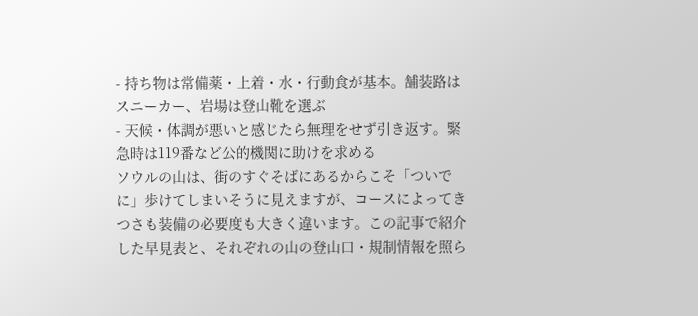- 持ち物は常備薬・上着・水・行動食が基本。舗装路はスニーカー、岩場は登山靴を選ぶ
- 天候・体調が悪いと感じたら無理をせず引き返す。緊急時は119番など公的機関に助けを求める
ソウルの山は、街のすぐそばにあるからこそ「ついでに」歩けてしまいそうに見えますが、コースによってきつさも装備の必要度も大きく違います。この記事で紹介した早見表と、それぞれの山の登山口・規制情報を照ら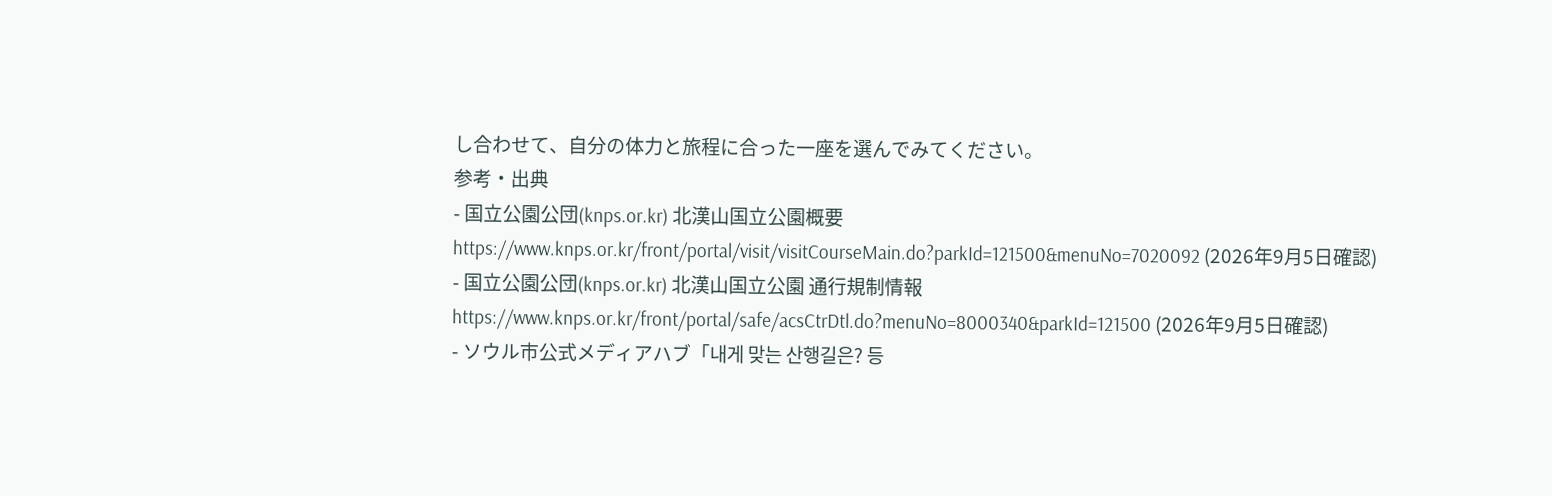し合わせて、自分の体力と旅程に合った一座を選んでみてください。
参考・出典
- 国立公園公団(knps.or.kr) 北漢山国立公園概要 https://www.knps.or.kr/front/portal/visit/visitCourseMain.do?parkId=121500&menuNo=7020092 (2026年9月5日確認)
- 国立公園公団(knps.or.kr) 北漢山国立公園 通行規制情報 https://www.knps.or.kr/front/portal/safe/acsCtrDtl.do?menuNo=8000340&parkId=121500 (2026年9月5日確認)
- ソウル市公式メディアハブ「내게 맞는 산행길은? 등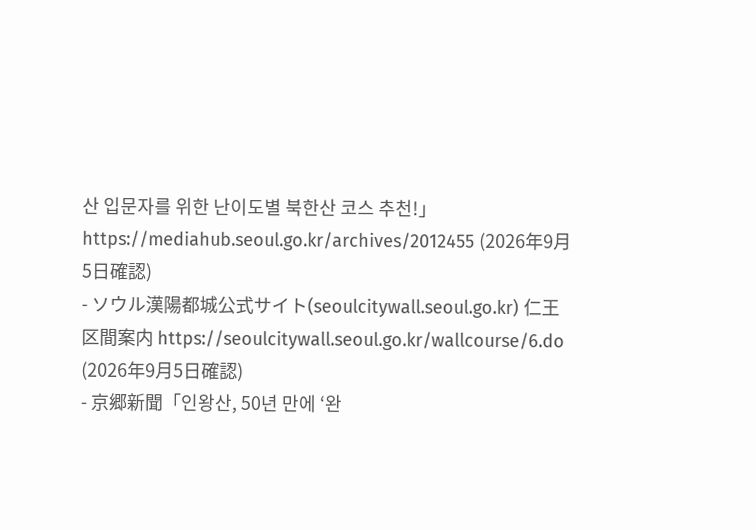산 입문자를 위한 난이도별 북한산 코스 추천!」 https://mediahub.seoul.go.kr/archives/2012455 (2026年9月5日確認)
- ソウル漢陽都城公式サイト(seoulcitywall.seoul.go.kr) 仁王区間案内 https://seoulcitywall.seoul.go.kr/wallcourse/6.do (2026年9月5日確認)
- 京郷新聞「인왕산, 50년 만에 ‘완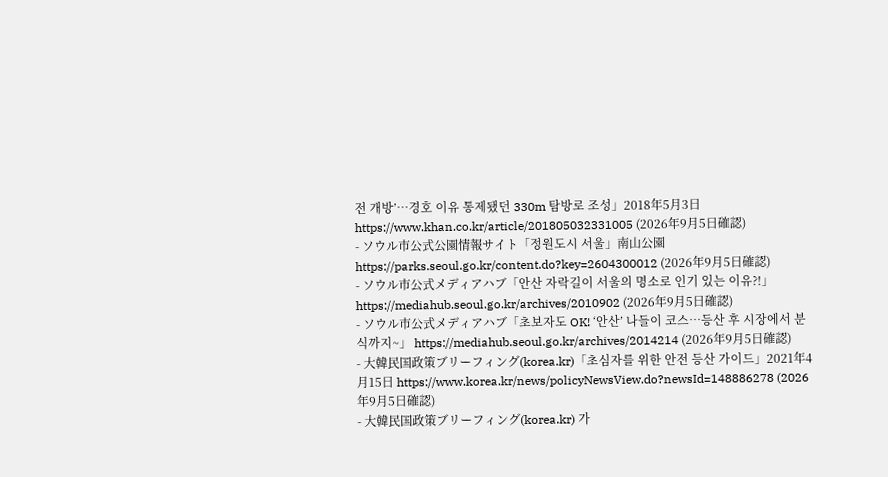전 개방’…경호 이유 통제됐던 330m 탐방로 조성」2018年5月3日 https://www.khan.co.kr/article/201805032331005 (2026年9月5日確認)
- ソウル市公式公園情報サイト「정원도시 서울」南山公園 https://parks.seoul.go.kr/content.do?key=2604300012 (2026年9月5日確認)
- ソウル市公式メディアハブ「안산 자락길이 서울의 명소로 인기 있는 이유?!」 https://mediahub.seoul.go.kr/archives/2010902 (2026年9月5日確認)
- ソウル市公式メディアハブ「초보자도 OK! ‘안산’ 나들이 코스…등산 후 시장에서 분식까지~」 https://mediahub.seoul.go.kr/archives/2014214 (2026年9月5日確認)
- 大韓民国政策ブリーフィング(korea.kr)「초심자를 위한 안전 등산 가이드」2021年4月15日 https://www.korea.kr/news/policyNewsView.do?newsId=148886278 (2026年9月5日確認)
- 大韓民国政策ブリーフィング(korea.kr) 가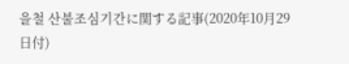을철 산불조심기간に関する記事(2020年10月29日付)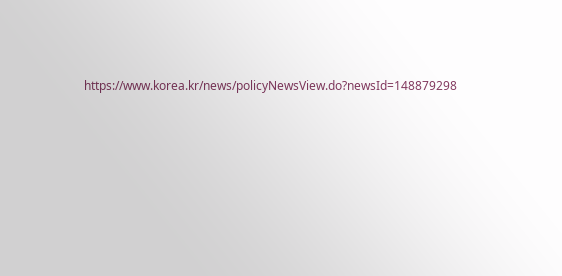https://www.korea.kr/news/policyNewsView.do?newsId=148879298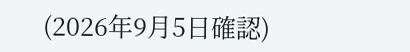(2026年9月5日確認)